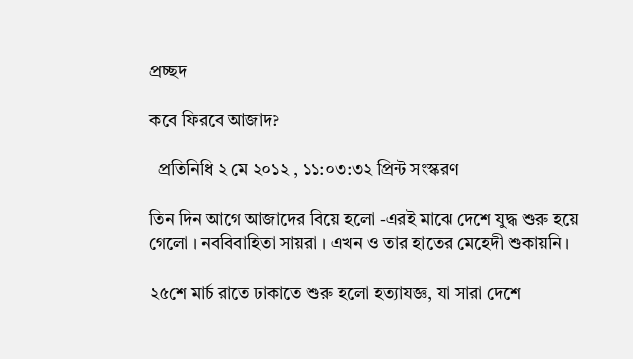প্রচ্ছদ

কবে ফিরবে আজাদ?

  প্রতিনিধি ২ মে ২০১২ , ১১:০৩:৩২ প্রিন্ট সংস্করণ

তিন দিন আগে আজাদের বিয়ে হলো -এরই মাঝে দেশে যুদ্ধ শুরু হয়ে গেলো । নববিবাহিতা সায়রা । এখন ও তার হাতের মেহেদী শুকায়নি।

২৫শে মার্চ রাতে ঢাকাতে শুরু হলো হত্যাযজ্ঞ, যা সারা দেশে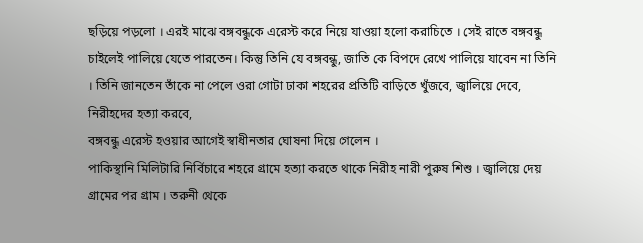ছড়িয়ে পড়লো । এরই মাঝে বঙ্গবন্ধুকে এরেস্ট করে নিয়ে যাওয়া হলো করাচিতে । সেই রাতে বঙ্গবন্ধু চাইলেই পালিয়ে যেতে পারতেন। কিন্তু তিনি যে বঙ্গবন্ধু, জাতি কে বিপদে রেখে পালিয়ে যাবেন না তিনি । তিনি জানতেন তাঁকে না পেলে ওরা গোটা ঢাকা শহরের প্রতিটি বাড়িতে খুঁজবে, জ্বালিয়ে দেবে, নিরীহদের হত্যা করবে,
বঙ্গবন্ধু এরেস্ট হওয়ার আগেই স্বাধীনতার ঘোষনা দিয়ে গেলেন ।
পাকিস্থানি মিলিটারি নির্বিচারে শহরে গ্রামে হত্যা করতে থাকে নিরীহ নারী পুরুষ শিশু । জ্বালিয়ে দেয় গ্রামের পর গ্রাম । তরুনী থেকে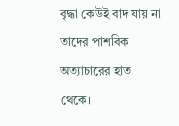বৃদ্ধা কেউই বাদ যায় না তাদের পাশবিক অত্যাচারের হাত থেকে।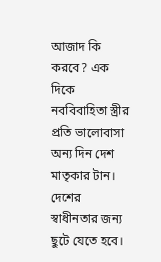আজাদ কি করবে? এক দিকে নববিবাহিতা স্ত্রীর প্রতি ভালোবাসা অন্য দিন দেশ মাতৃকার টান। দেশের স্বাধীনতার জন্য ছুটে যেতে হবে।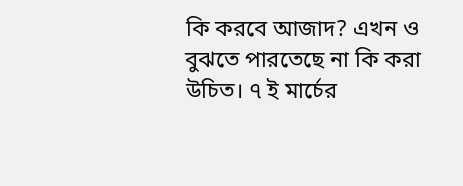কি করবে আজাদ? এখন ও বুঝতে পারতেছে না কি করা উচিত। ৭ ই মার্চের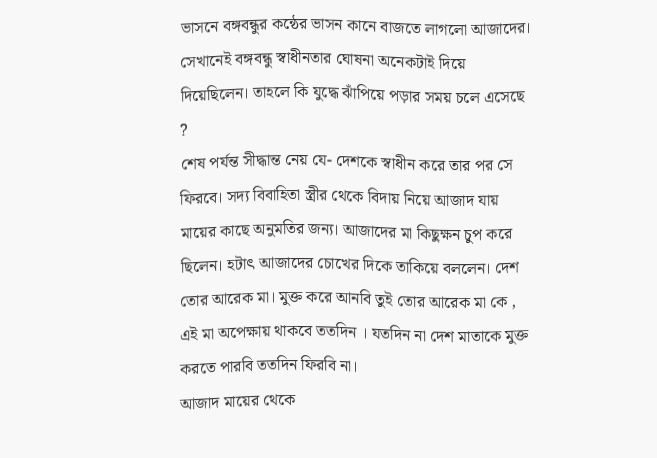ভাসনে বঙ্গবন্ধুর কন্ঠের ভাসন কানে বাজতে লাগলো আজাদের। সেখানেই বঙ্গবন্ধু স্বাধীনতার ঘোষনা অনেকটাই দিয়ে দিয়েছিলেন। তাহলে কি যুদ্ধে ঝাঁপিয়ে পড়ার সময় চলে এসেছে ?
শেষ পর্যন্ত সীদ্ধান্ত নেয় যে- দেশকে স্বাধীন করে তার পর সে ফিরবে। সদ্য বিবাহিতা স্ত্রীর থেকে বিদায় নিয়ে আজাদ যায় মায়ের কাছে অনুমতির জন্য। আজাদের মা কিছুক্ষন চুপ করে ছিলেন। হটাৎ আজাদের চোখের দিকে তাকিয়ে বললেন। দেশ তোর আরেক মা। মুক্ত করে আনবি তুই তোর আরেক মা কে , এই মা অপেক্ষায় থাকবে ততদিন । যতদিন না দেশ মাতাকে মুক্ত করতে পারবি ততদিন ফিরবি না।
আজাদ মায়ের থেকে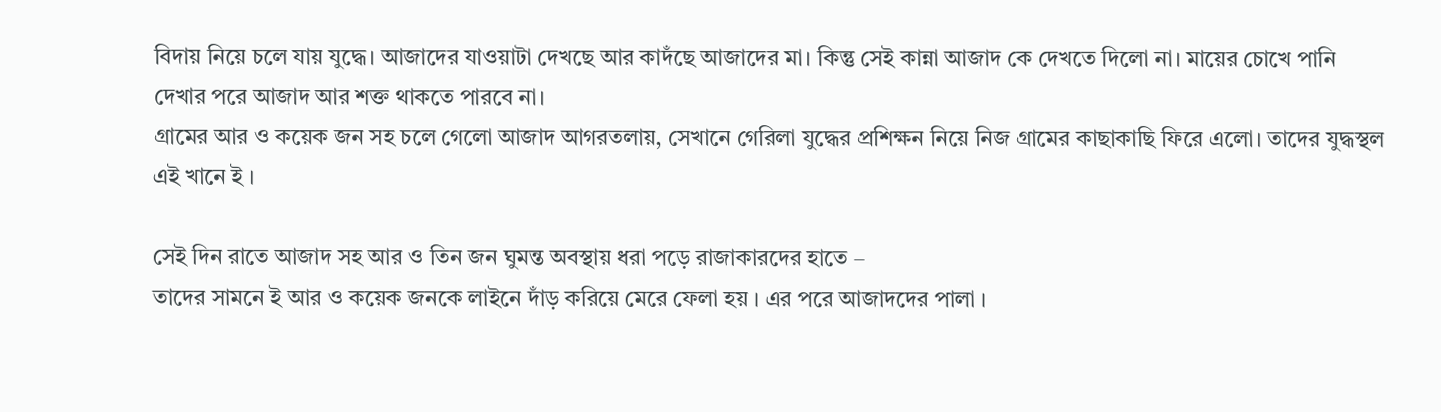বিদায় নিয়ে চলে যায় যুদ্ধে। আজাদের যাওয়াটা দেখছে আর কাদঁছে আজাদের মা। কিন্তু সেই কান্না আজাদ কে দেখতে দিলো না। মায়ের চোখে পানি দেখার পরে আজাদ আর শক্ত থাকতে পারবে না।
গ্রামের আর ও কয়েক জন সহ চলে গেলো আজাদ আগরতলায়, সেখানে গেরিলা যুদ্ধের প্রশিক্ষন নিয়ে নিজ গ্রামের কাছাকাছি ফিরে এলো। তাদের যুদ্ধস্থল এই খানে ই ।

সেই দিন রাতে আজাদ সহ আর ও তিন জন ঘুমন্ত অবস্থায় ধরা পড়ে রাজাকারদের হাতে –
তাদের সামনে ই আর ও কয়েক জনকে লাইনে দাঁড় করিয়ে মেরে ফেলা হয় । এর পরে আজাদদের পালা ।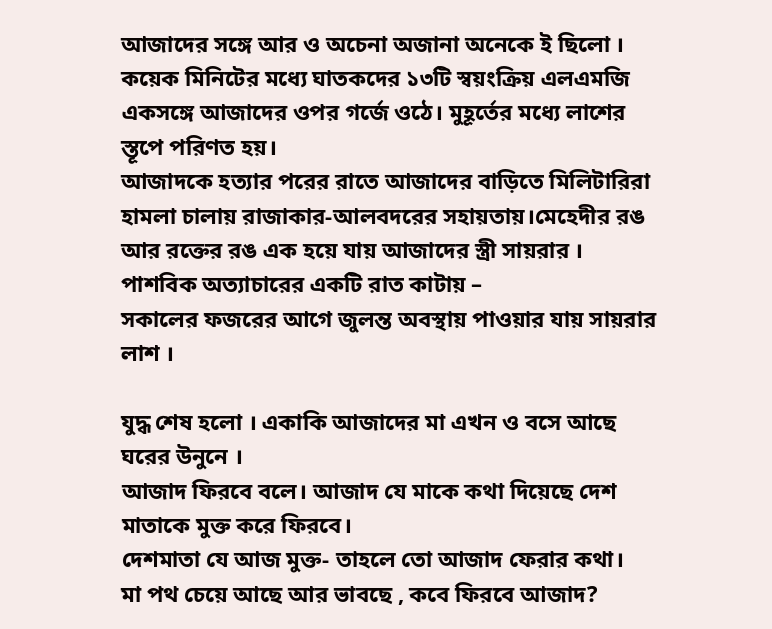আজাদের সঙ্গে আর ও অচেনা অজানা অনেকে ই ছিলো ।
কয়েক মিনিটের মধ্যে ঘাতকদের ১৩টি স্বয়ংক্রিয় এলএমজি একসঙ্গে আজাদের ওপর গর্জে ওঠে। মুহূর্তের মধ্যে লাশের স্তূপে পরিণত হয়।
আজাদকে হত্যার পরের রাতে আজাদের বাড়িতে মিলিটারিরা হামলা চালায় রাজাকার-আলবদরের সহায়তায়।মেহেদীর রঙ আর রক্তের রঙ এক হয়ে যায় আজাদের স্ত্রী সায়রার । পাশবিক অত্যাচারের একটি রাত কাটায় –
সকালের ফজরের আগে জুলন্ত অবস্থায় পাওয়ার যায় সায়রার লাশ ।

যুদ্ধ শেষ হলো । একাকি আজাদের মা এখন ও বসে আছে ঘরের উনুনে ।
আজাদ ফিরবে বলে। আজাদ যে মাকে কথা দিয়েছে দেশ মাতাকে মুক্ত করে ফিরবে।
দেশমাতা যে আজ মুক্ত- তাহলে তো আজাদ ফেরার কথা।
মা পথ চেয়ে আছে আর ভাবছে , কবে ফিরবে আজাদ?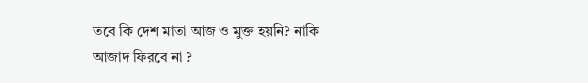তবে কি দেশ মাতা আজ ও মুক্ত হয়নি? নাকি আজাদ ফিরবে না ?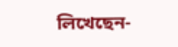লিখেছেন-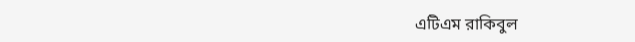এটিএম রাকিবুল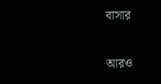বাসার

আরও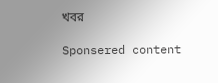খবর

Sponsered content